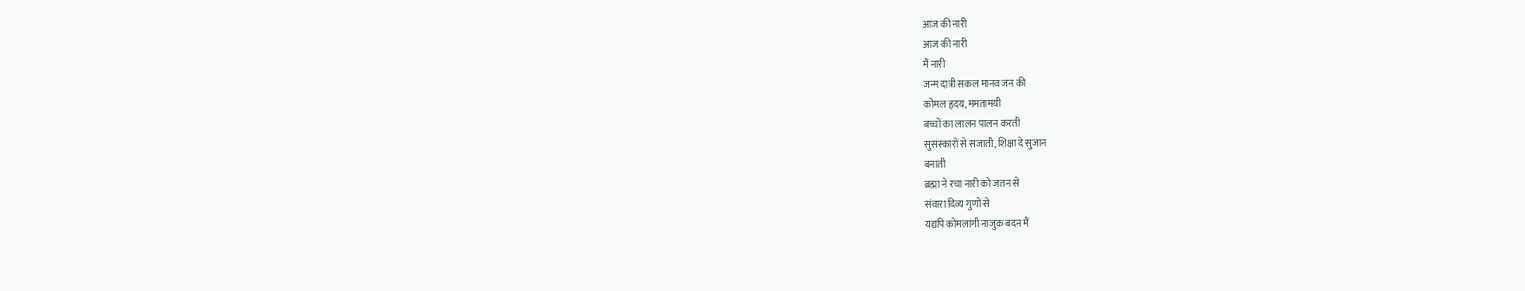आज की नारी
आज की नारी
मैं नारी
जन्म दात्री सकल मानव जन की
कोमल हृदय, ममतामयी
बच्चों का लालन पालन करती
सुसंस्कारों से सजाती, शिक्षा दे सुजान
बनाती
ब्रह्मा ने रचा नारी को जतन से
संवारा दिव्य गुणों से
यद्यपि कोमलांगी नाजुक बदन मैं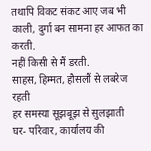तथापि विकट संकट आए जब भी
काली, दुर्गा बन सामना हर आफत का
करती.
नहीं किसी से मैं डरती.
साहस, हिम्मत, हौसलौं से लबरेज रहती
हर समस्या सूझबूझ से सुलझाती
घर- परिवार, कार्यालय की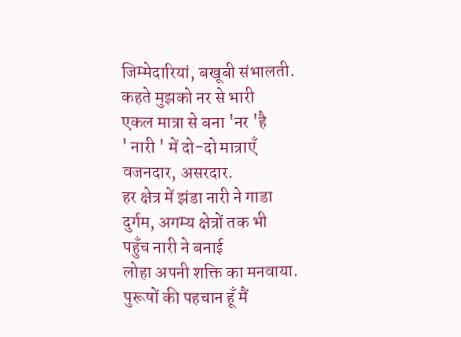जिम्मेदारियां, बखूबी संभालती.
कहते मुझको नर से भारी
एकल मात्रा से बना 'नर 'है
' नारी ' में दो-दो मात्राएँ
वजनदार, असरदार.
हर क्षेत्र में झंडा नारी ने गाडा
दुर्गम, अगम्य क्षेत्रों तक भी
पहुँच नारी ने बनाई
लोहा अपनी शक्ति का मनवाया.
पुरूषों की पहचान हूँ मैं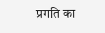प्रगति का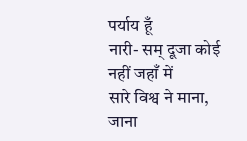पर्याय हूँ
नारी- सम् दूजा कोई नहीं जहाँ में
सारे विश्व ने माना, जाना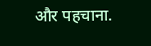और पहचाना.